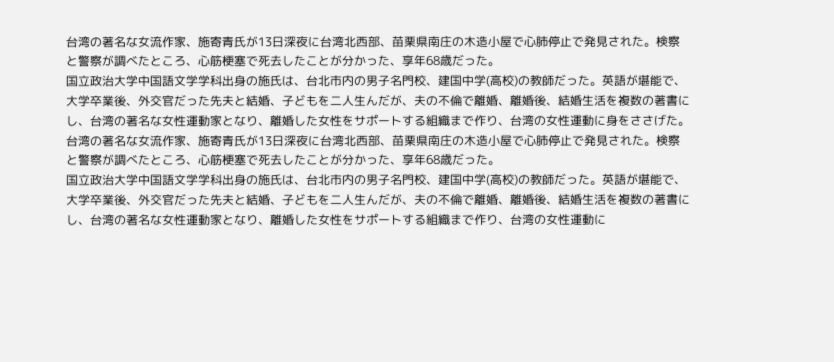台湾の著名な女流作家、施寄青氏が13日深夜に台湾北西部、苗栗県南庄の木造小屋で心肺停止で発見された。検察と警察が調べたところ、心筋梗塞で死去したことが分かった、享年68歳だった。
国立政治大学中国語文学学科出身の施氏は、台北市内の男子名門校、建国中学(高校)の教師だった。英語が堪能で、大学卒業後、外交官だった先夫と結婚、子どもを二人生んだが、夫の不倫で離婚、離婚後、結婚生活を複数の著書にし、台湾の著名な女性運動家となり、離婚した女性をサポートする組織まで作り、台湾の女性運動に身をささげた。
台湾の著名な女流作家、施寄青氏が13日深夜に台湾北西部、苗栗県南庄の木造小屋で心肺停止で発見された。検察と警察が調べたところ、心筋梗塞で死去したことが分かった、享年68歳だった。
国立政治大学中国語文学学科出身の施氏は、台北市内の男子名門校、建国中学(高校)の教師だった。英語が堪能で、大学卒業後、外交官だった先夫と結婚、子どもを二人生んだが、夫の不倫で離婚、離婚後、結婚生活を複数の著書にし、台湾の著名な女性運動家となり、離婚した女性をサポートする組織まで作り、台湾の女性運動に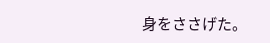身をささげた。